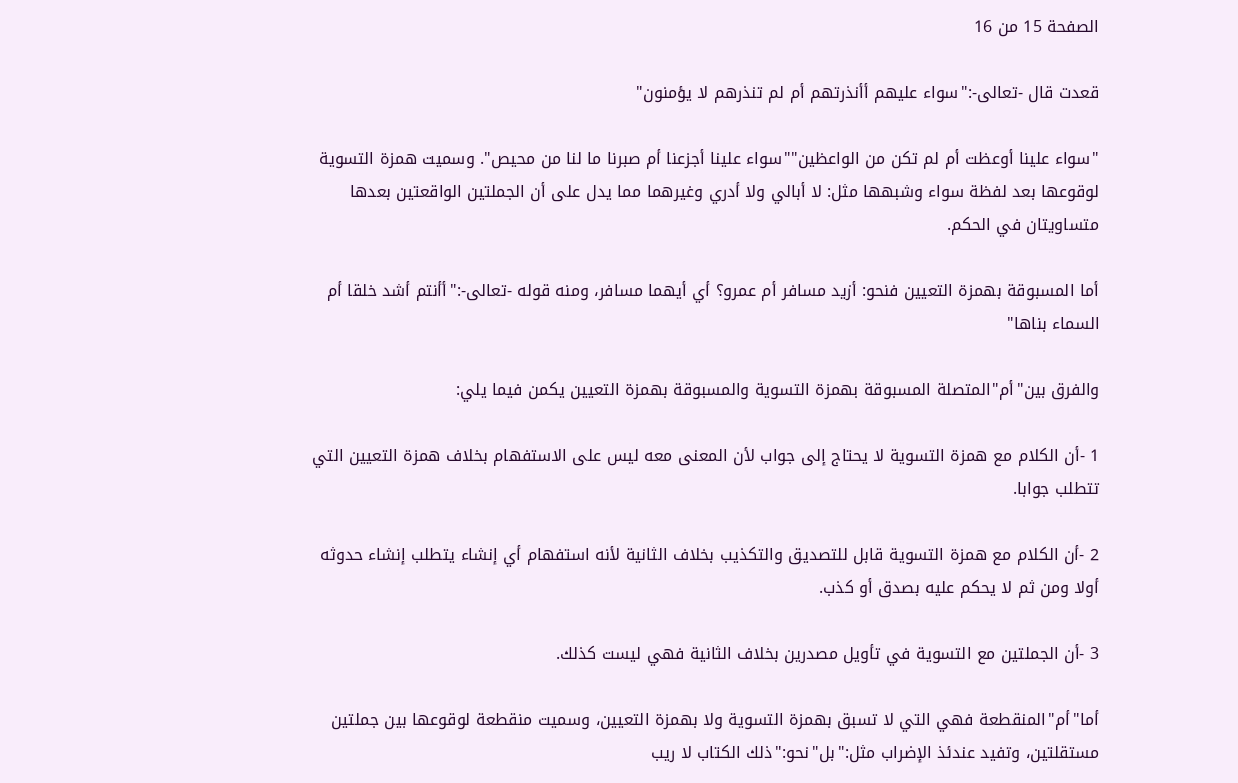الصفحة 15 من 16

قعدت قال -تعالى-:"سواء عليهم أأنذرتهم أم لم تنذرهم لا يؤمنون"

"سواء علينا أوعظت أم لم تكن من الواعظين""سواء علينا أجزعنا أم صبرنا ما لنا من محيص". وسميت همزة التسوية لوقوعها بعد لفظة سواء وشبهها مثل: لا أبالي ولا أدري وغيرهما مما يدل على أن الجملتين الواقعتين بعدها متساويتان في الحكم.

أما المسبوقة بهمزة التعيين فنحو: أزيد مسافر أم عمرو؟ أي أيهما مسافر، ومنه قوله -تعالى-:"أأنتم أشد خلقا أم السماء بناها"

والفرق بين"أم"المتصلة المسبوقة بهمزة التسوية والمسبوقة بهمزة التعيين يكمن فيما يلي:

1 -أن الكلام مع همزة التسوية لا يحتاج إلى جواب لأن المعنى معه ليس على الاستفهام بخلاف همزة التعيين التي تتطلب جوابا.

2 -أن الكلام مع همزة التسوية قابل للتصديق والتكذيب بخلاف الثانية لأنه استفهام أي إنشاء يتطلب إنشاء حدوثه أولا ومن ثم لا يحكم عليه بصدق أو كذب.

3 -أن الجملتين مع التسوية في تأويل مصدرين بخلاف الثانية فهي ليست كذلك.

أما"أم"المنقطعة فهي التي لا تسبق بهمزة التسوية ولا بهمزة التعيين، وسميت منقطعة لوقوعها بين جملتين مستقلتين، وتفيد عندئذ الإضراب مثل:"بل"نحو:"ذلك الكتاب لا ريب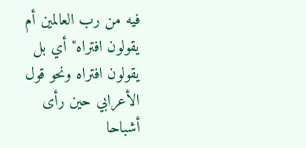فيه من رب العالمين أم يقولون افتراه"أي بل يقولون افتراه ونحو قول الأعرابي حين رأى أشباحا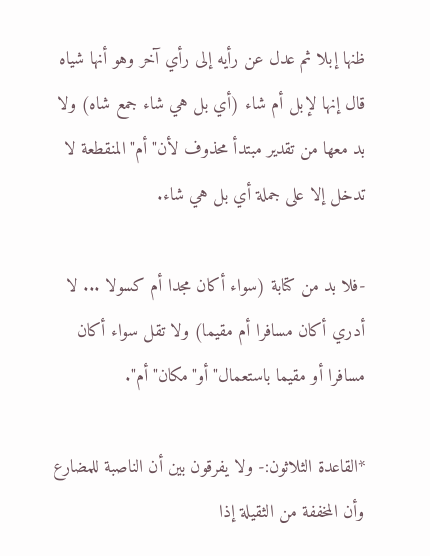ظنها إبلا ثم عدل عن رأيه إلى رأي آخر وهو أنها شياه قال إنها لإبل أم شاء (أي بل هي شاء جمع شاه) ولا بد معها من تقدير مبتدأ محذوف لأن"أم"المنقطعة لا تدخل إلا على جملة أي بل هي شاء.

-فلا بد من كتابة (سواء أكان مجدا أم كسولا ... لا أدري أكان مسافرا أم مقيما) ولا تقل سواء أكان مسافرا أو مقيما باستعمال"أو"مكان"أم".

*القاعدة الثلاثون:- ولا يفرقون بين أن الناصبة للمضارع وأن المخففة من الثقيلة إذا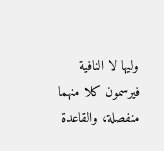وليها لا النافية فيرسمون كلا منهما منفصلة، والقاعدة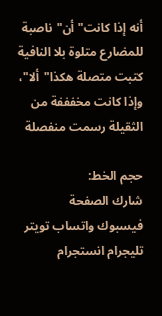أنه إذا كانت"أن"ناصبة للمضارع متلوة بلا النافية كتبت متصلة هكذا"ألا"، وإذا كانت مخفففة من الثقيلة رسمت منفصلة

حجم الخط:
شارك الصفحة
فيسبوك واتساب تويتر تليجرام انستجرام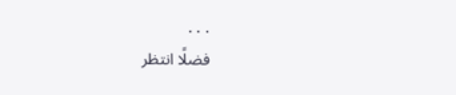. . .
فضلًا انتظر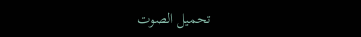تحميل الصوت